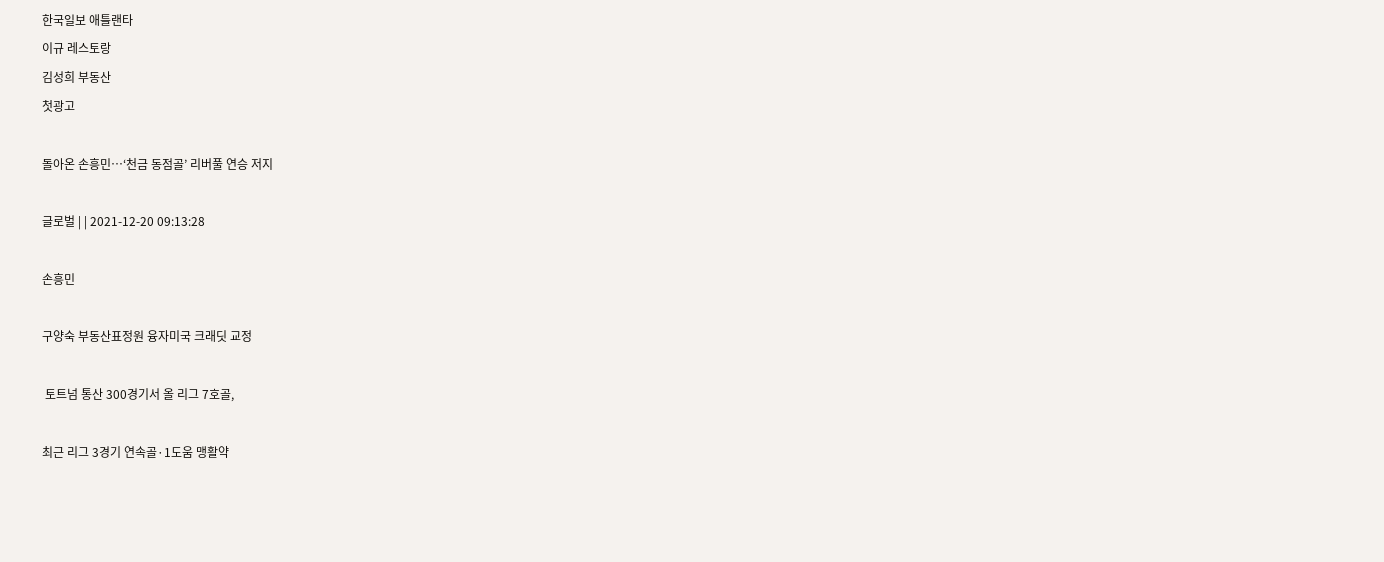한국일보 애틀랜타
이규 레스토랑
김성희 부동산
첫광고

돌아온 손흥민…‘천금 동점골’ 리버풀 연승 저지

글로벌 | | 2021-12-20 09:13:28

손흥민

구양숙 부동산표정원 융자미국 크래딧 교정

 토트넘 통산 300경기서 올 리그 7호골,

최근 리그 3경기 연속골·1도움 맹활약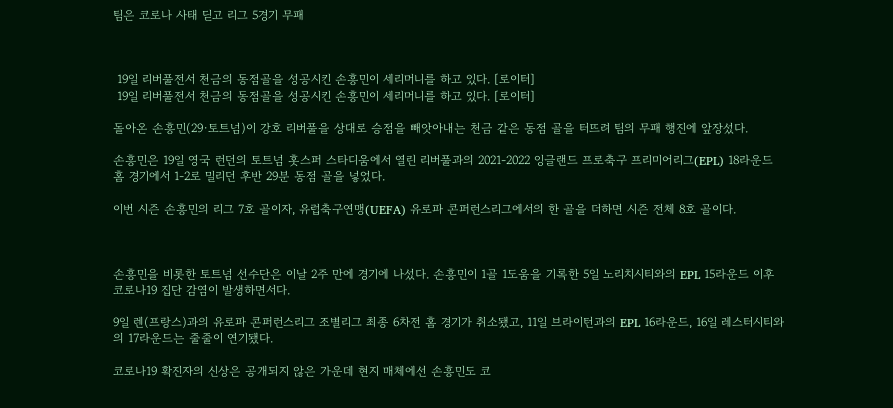팀은 코로나 사태 딛고 리그 5경기 무패



 19일 리버풀전서 천금의 동점골을 성공시킨 손흥민이 세리머니를 하고 있다. [로이터]
 19일 리버풀전서 천금의 동점골을 성공시킨 손흥민이 세리머니를 하고 있다. [로이터]

돌아온 손흥민(29·토트넘)이 강호 리버풀을 상대로 승점을 빼앗아내는 천금 같은 동점 골을 터뜨려 팀의 무패 행진에 앞장섰다.

손흥민은 19일 영국 런던의 토트넘 홋스퍼 스타디움에서 열린 리버풀과의 2021-2022 잉글랜드 프로축구 프리미어리그(EPL) 18라운드 홈 경기에서 1-2로 밀리던 후반 29분 동점 골을 넣었다.

이번 시즌 손흥민의 리그 7호 골이자, 유럽축구연맹(UEFA) 유로파 콘퍼런스리그에서의 한 골을 더하면 시즌 전체 8호 골이다.



손흥민을 비롯한 토트넘 선수단은 이날 2주 만에 경기에 나섰다. 손흥민이 1골 1도움을 기록한 5일 노리치시티와의 EPL 15라운드 이후 코로나19 집단 감염이 발생하면서다.

9일 렌(프랑스)과의 유로파 콘퍼런스리그 조별리그 최종 6차전 홈 경기가 취소됐고, 11일 브라이턴과의 EPL 16라운드, 16일 레스터시티와의 17라운드는 줄줄이 연기됐다.

코로나19 확진자의 신상은 공개되지 않은 가운데 현지 매체에선 손흥민도 코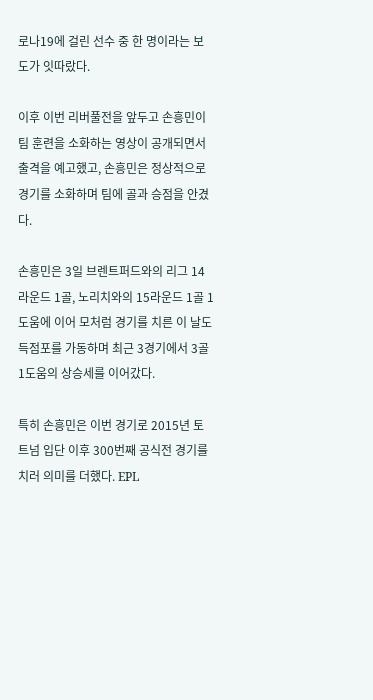로나19에 걸린 선수 중 한 명이라는 보도가 잇따랐다.

이후 이번 리버풀전을 앞두고 손흥민이 팀 훈련을 소화하는 영상이 공개되면서 출격을 예고했고, 손흥민은 정상적으로 경기를 소화하며 팀에 골과 승점을 안겼다.

손흥민은 3일 브렌트퍼드와의 리그 14라운드 1골, 노리치와의 15라운드 1골 1도움에 이어 모처럼 경기를 치른 이 날도 득점포를 가동하며 최근 3경기에서 3골 1도움의 상승세를 이어갔다.

특히 손흥민은 이번 경기로 2015년 토트넘 입단 이후 300번째 공식전 경기를 치러 의미를 더했다. EPL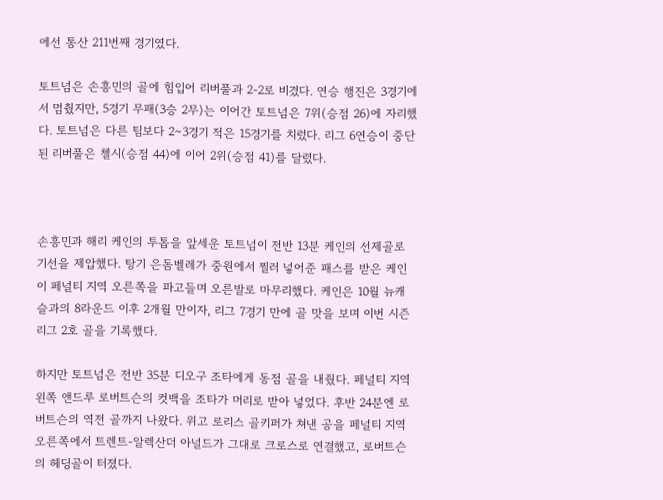에선 통산 211번째 경기였다.

토트넘은 손흥민의 골에 힘입어 리버풀과 2-2로 비겼다. 연승 행진은 3경기에서 멈췄지만, 5경기 무패(3승 2무)는 이어간 토트넘은 7위(승점 26)에 자리했다. 토트넘은 다른 팀보다 2∼3경기 적은 15경기를 치렀다. 리그 6연승이 중단된 리버풀은 첼시(승점 44)에 이어 2위(승점 41)를 달렸다.



손흥민과 해리 케인의 투톱을 앞세운 토트넘이 전반 13분 케인의 선제골로 기선을 제압했다. 탕기 은돔벨레가 중원에서 찔러 넣어준 패스를 받은 케인이 페널티 지역 오른쪽을 파고들며 오른발로 마무리했다. 케인은 10월 뉴캐슬과의 8라운드 이후 2개월 만이자, 리그 7경기 만에 골 맛을 보며 이번 시즌 리그 2호 골을 기록했다.

하지만 토트넘은 전반 35분 디오구 조타에게 동점 골을 내줬다. 페널티 지역 왼쪽 앤드루 로버트슨의 컷백을 조타가 머리로 받아 넣었다. 후반 24분엔 로버트슨의 역전 골까지 나왔다. 위고 로리스 골키퍼가 쳐낸 공을 페널티 지역 오른쪽에서 트렌트-알렉산더 아널드가 그대로 크로스로 연결했고, 로버트슨의 헤딩골이 터졌다.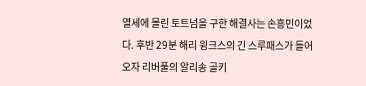열세에 몰린 토트넘을 구한 해결사는 손흥민이었다. 후반 29분 해리 윙크스의 긴 스루패스가 들어오자 리버풀의 알리송 골키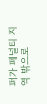퍼가 페널티 지역 밖으로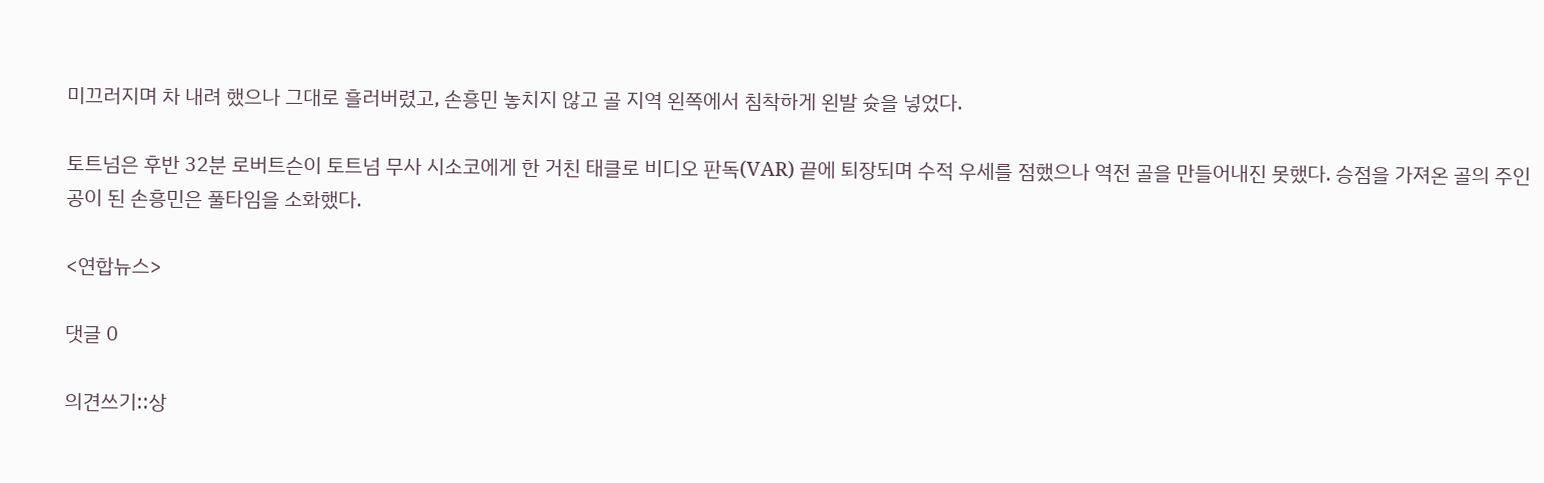미끄러지며 차 내려 했으나 그대로 흘러버렸고, 손흥민 놓치지 않고 골 지역 왼쪽에서 침착하게 왼발 슛을 넣었다.

토트넘은 후반 32분 로버트슨이 토트넘 무사 시소코에게 한 거친 태클로 비디오 판독(VAR) 끝에 퇴장되며 수적 우세를 점했으나 역전 골을 만들어내진 못했다. 승점을 가져온 골의 주인공이 된 손흥민은 풀타임을 소화했다.

<연합뉴스>

댓글 0

의견쓰기::상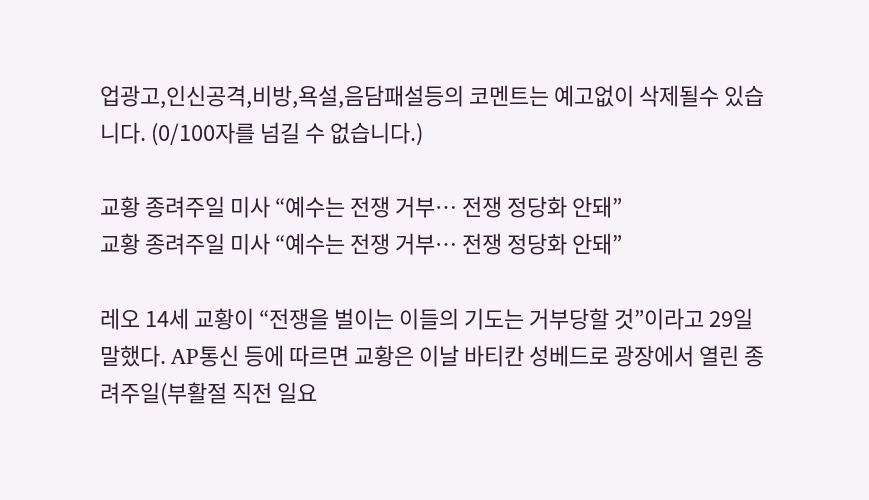업광고,인신공격,비방,욕설,음담패설등의 코멘트는 예고없이 삭제될수 있습니다. (0/100자를 넘길 수 없습니다.)

교황 종려주일 미사 “예수는 전쟁 거부… 전쟁 정당화 안돼”
교황 종려주일 미사 “예수는 전쟁 거부… 전쟁 정당화 안돼”

레오 14세 교황이 “전쟁을 벌이는 이들의 기도는 거부당할 것”이라고 29일 말했다. AP통신 등에 따르면 교황은 이날 바티칸 성베드로 광장에서 열린 종려주일(부활절 직전 일요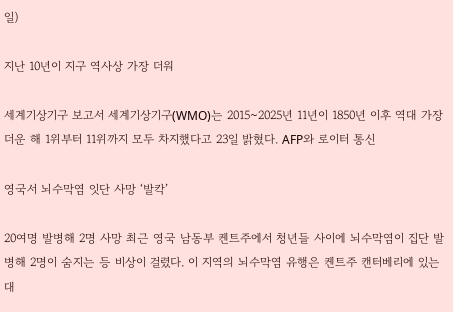일)

지난 10년이 지구 역사상 가장 더워

세계기상기구 보고서 세계기상기구(WMO)는 2015~2025년 11년이 1850년 이후 역대 가장 더운 해 1위부터 11위까지 모두 차지했다고 23일 밝혔다. AFP와 로이터 통신

영국서 뇌수막염 잇단 사망 ‘발칵’

20여명 발병해 2명 사망 최근 영국 남동부 켄트주에서 청년들 사이에 뇌수막염이 집단 발병해 2명이 숨지는 등 비상이 걸렸다. 이 지역의 뇌수막염 유행은 켄트주 캔터베리에 있는 대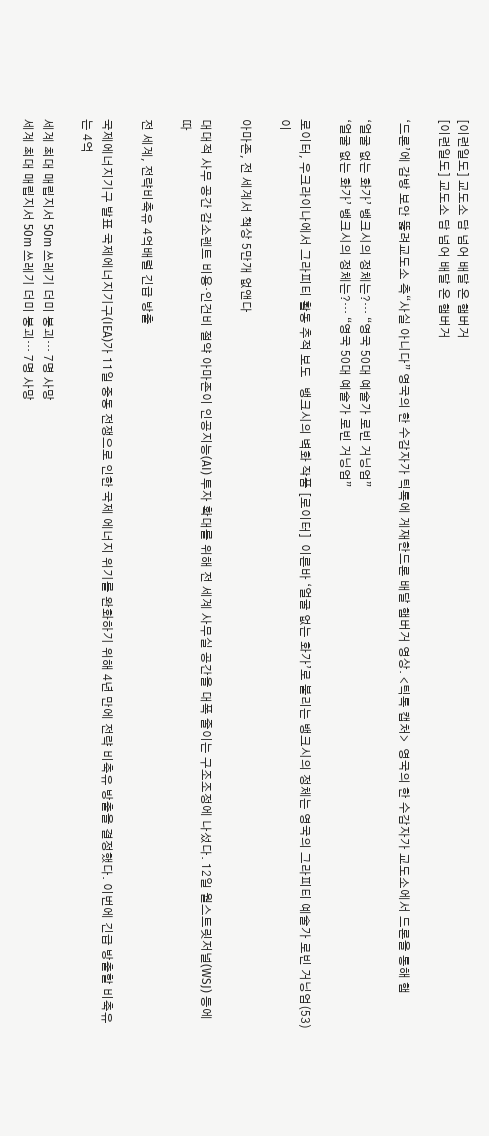[이런일도] 교도소 담 넘어 배달 온 햄버거
[이런일도] 교도소 담 넘어 배달 온 햄버거

‘드론’에 감방 보안 뚫려교도소 측“사실 아니다” 영국의 한 수감자가 틱톡에 게재한드론 배달 햄버거 영상. <틱톡 캡처>  영국의 한 수감자가 교도소에서 드론을 통해 햄

‘얼굴 없는 화가’ 뱅크시의 정체는?… “영국 50대 예술가 로빈 거닝엄”
‘얼굴 없는 화가’ 뱅크시의 정체는?… “영국 50대 예술가 로빈 거닝엄”

로이터, 우크라이나에서 그라피티 활동 추적 보도   뱅크시의 벽화 작품 [로이터]  이른바 ‘얼굴 없는 화가’로 불리는 뱅크시의 정체는 영국의 그라피티 예술가 로빈 거닝엄(53)이

아마존, 전 세계서 책상 5만개 없앤다

대대적 사무 공간 감소렌트 비용·인건비 절약 아마존이 인공지능(AI) 투자 확대를 위해 전 세계 사무실 공간을 대폭 줄이는 구조조정에 나섰다. 12일 월스트릿저널(WSJ) 등에 따

전 세계, 전략비축유 4억배럴 긴급 방출

국제에너지기구 발표 국제에너지기구(IEA)가 11일 중동 전쟁으로 인한 국제 에너지 위기를 완화하기 위해 4년 만에 전략 비축유 방출을 결정했다. 이번에 긴급 방출할 비축유는 4억

세계 최대 매립지서 50m 쓰레기 더미 붕괴… 7명 사망
세계 최대 매립지서 50m 쓰레기 더미 붕괴… 7명 사망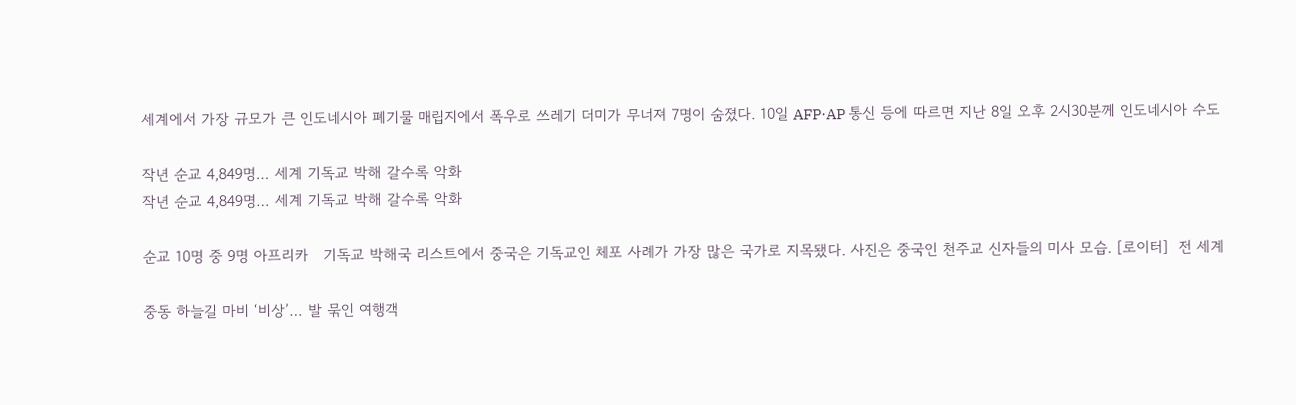세계에서 가장 규모가 큰 인도네시아 폐기물 매립지에서 폭우로 쓰레기 더미가 무너져 7명이 숨졌다. 10일 AFP·AP 통신 등에 따르면 지난 8일 오후 2시30분께 인도네시아 수도

작년 순교 4,849명… 세계 기독교 박해 갈수록 악화
작년 순교 4,849명… 세계 기독교 박해 갈수록 악화

순교 10명 중 9명 아프리카   기독교 박해국 리스트에서 중국은 기독교인 체포 사례가 가장 많은 국가로 지목됐다. 사진은 중국인 천주교 신자들의 미사 모습. [로이터]  전 세계

중동 하늘길 마비 ‘비상’… 발 묶인 여행객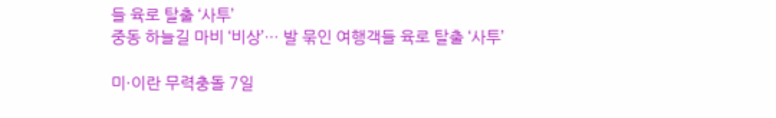들 육로 탈출 ‘사투’
중동 하늘길 마비 ‘비상’… 발 묶인 여행객들 육로 탈출 ‘사투’

미·이란 무력충돌 7일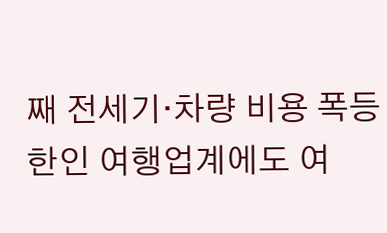째 전세기·차량 비용 폭등 한인 여행업계에도 여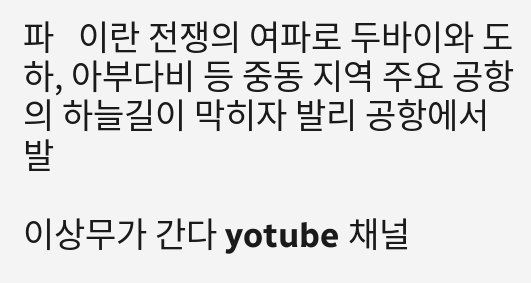파   이란 전쟁의 여파로 두바이와 도하, 아부다비 등 중동 지역 주요 공항의 하늘길이 막히자 발리 공항에서 발

이상무가 간다 yotube 채널